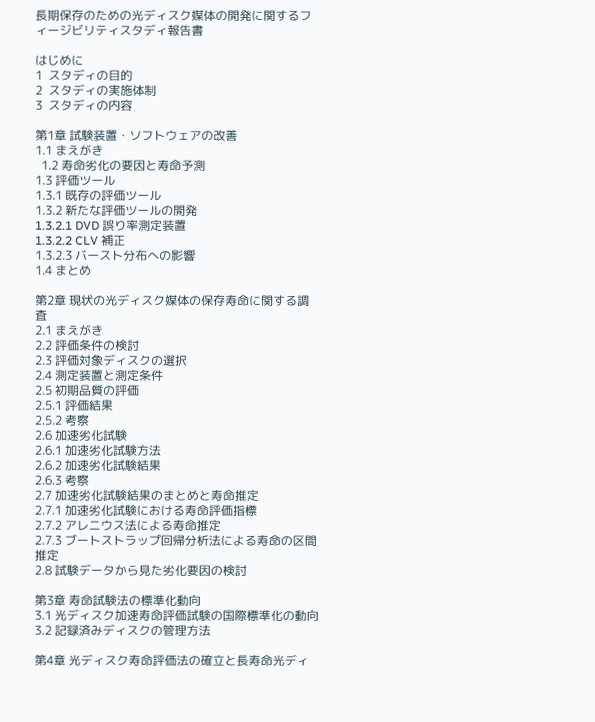長期保存のための光ディスク媒体の開発に関するフィージビリティスタディ報告書

はじめに
1  スタディの目的
2  スタディの実施体制
3  スタディの内容

第1章 試験装置・ソフトウェアの改善
1.1 まえがき
  1.2 寿命劣化の要因と寿命予測
1.3 評価ツール
1.3.1 既存の評価ツール
1.3.2 新たな評価ツールの開発
1.3.2.1 DVD 誤り率測定装置
1.3.2.2 CLV 補正
1.3.2.3 バースト分布への影響
1.4 まとめ

第2章 現状の光ディスク媒体の保存寿命に関する調査
2.1 まえがき
2.2 評価条件の検討
2.3 評価対象ディスクの選択
2.4 測定装置と測定条件
2.5 初期品質の評価
2.5.1 評価結果
2.5.2 考察
2.6 加速劣化試験
2.6.1 加速劣化試験方法
2.6.2 加速劣化試験結果
2.6.3 考察
2.7 加速劣化試験結果のまとめと寿命推定
2.7.1 加速劣化試験における寿命評価指標
2.7.2 アレニウス法による寿命推定
2.7.3 ブートストラップ回帰分析法による寿命の区間推定
2.8 試験データから見た劣化要因の検討

第3章 寿命試験法の標準化動向
3.1 光ディスク加速寿命評価試験の国際標準化の動向
3.2 記録済みディスクの管理方法

第4章 光ディスク寿命評価法の確立と長寿命光ディ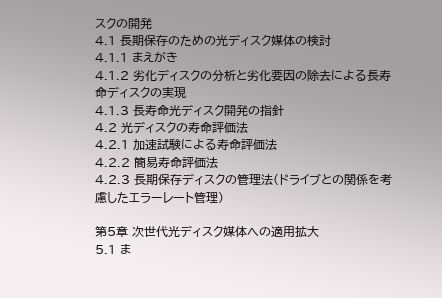スクの開発
4.1 長期保存のための光ディスク媒体の検討
4.1.1 まえがき
4.1.2 劣化ディスクの分析と劣化要因の除去による長寿命ディスクの実現
4.1.3 長寿命光ディスク開発の指針
4.2 光ディスクの寿命評価法
4.2.1 加速試験による寿命評価法
4.2.2 簡易寿命評価法
4.2.3 長期保存ディスクの管理法(ドライブとの関係を考慮したエラーレート管理)

第5章 次世代光ディスク媒体への適用拡大
5.1 ま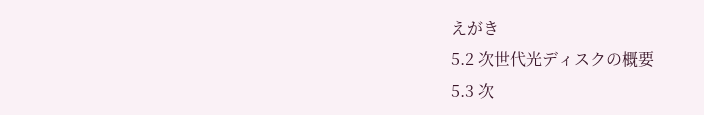えがき
5.2 次世代光ディスクの概要
5.3 次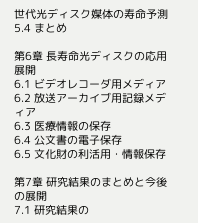世代光ディスク媒体の寿命予測
5.4 まとめ

第6章 長寿命光ディスクの応用展開
6.1 ビデオレコーダ用メディア
6.2 放送アーカイブ用記録メディア
6.3 医療情報の保存
6.4 公文書の電子保存
6.5 文化財の利活用・情報保存

第7章 研究結果のまとめと今後の展開
7.1 研究結果の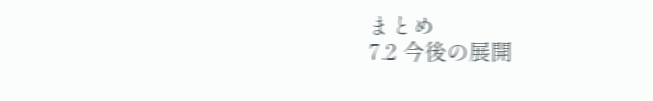まとめ
7.2 今後の展開